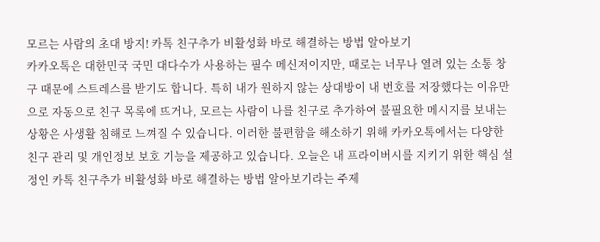모르는 사람의 초대 방지! 카톡 친구추가 비활성화 바로 해결하는 방법 알아보기
카카오톡은 대한민국 국민 대다수가 사용하는 필수 메신저이지만, 때로는 너무나 열려 있는 소통 창구 때문에 스트레스를 받기도 합니다. 특히 내가 원하지 않는 상대방이 내 번호를 저장했다는 이유만으로 자동으로 친구 목록에 뜨거나, 모르는 사람이 나를 친구로 추가하여 불필요한 메시지를 보내는 상황은 사생활 침해로 느껴질 수 있습니다. 이러한 불편함을 해소하기 위해 카카오톡에서는 다양한 친구 관리 및 개인정보 보호 기능을 제공하고 있습니다. 오늘은 내 프라이버시를 지키기 위한 핵심 설정인 카톡 친구추가 비활성화 바로 해결하는 방법 알아보기라는 주제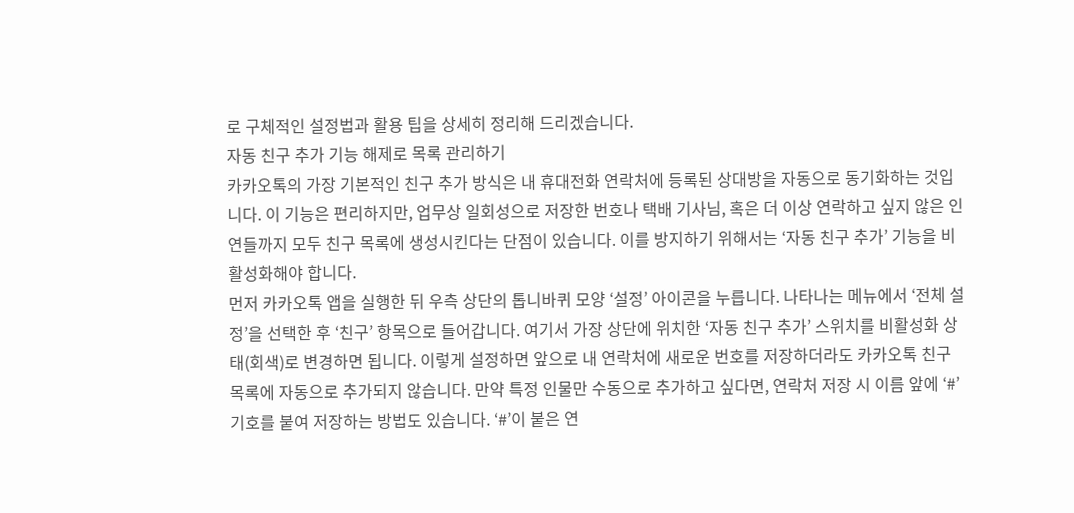로 구체적인 설정법과 활용 팁을 상세히 정리해 드리겠습니다.
자동 친구 추가 기능 해제로 목록 관리하기
카카오톡의 가장 기본적인 친구 추가 방식은 내 휴대전화 연락처에 등록된 상대방을 자동으로 동기화하는 것입니다. 이 기능은 편리하지만, 업무상 일회성으로 저장한 번호나 택배 기사님, 혹은 더 이상 연락하고 싶지 않은 인연들까지 모두 친구 목록에 생성시킨다는 단점이 있습니다. 이를 방지하기 위해서는 ‘자동 친구 추가’ 기능을 비활성화해야 합니다.
먼저 카카오톡 앱을 실행한 뒤 우측 상단의 톱니바퀴 모양 ‘설정’ 아이콘을 누릅니다. 나타나는 메뉴에서 ‘전체 설정’을 선택한 후 ‘친구’ 항목으로 들어갑니다. 여기서 가장 상단에 위치한 ‘자동 친구 추가’ 스위치를 비활성화 상태(회색)로 변경하면 됩니다. 이렇게 설정하면 앞으로 내 연락처에 새로운 번호를 저장하더라도 카카오톡 친구 목록에 자동으로 추가되지 않습니다. 만약 특정 인물만 수동으로 추가하고 싶다면, 연락처 저장 시 이름 앞에 ‘#’ 기호를 붙여 저장하는 방법도 있습니다. ‘#’이 붙은 연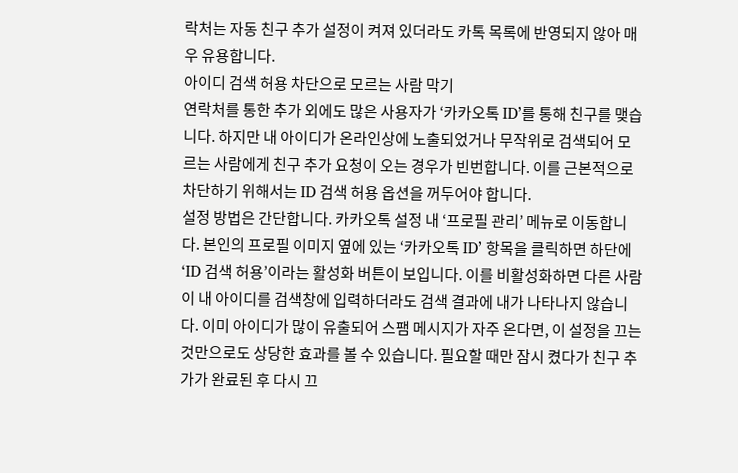락처는 자동 친구 추가 설정이 켜져 있더라도 카톡 목록에 반영되지 않아 매우 유용합니다.
아이디 검색 허용 차단으로 모르는 사람 막기
연락처를 통한 추가 외에도 많은 사용자가 ‘카카오톡 ID’를 통해 친구를 맺습니다. 하지만 내 아이디가 온라인상에 노출되었거나 무작위로 검색되어 모르는 사람에게 친구 추가 요청이 오는 경우가 빈번합니다. 이를 근본적으로 차단하기 위해서는 ID 검색 허용 옵션을 꺼두어야 합니다.
설정 방법은 간단합니다. 카카오톡 설정 내 ‘프로필 관리’ 메뉴로 이동합니다. 본인의 프로필 이미지 옆에 있는 ‘카카오톡 ID’ 항목을 클릭하면 하단에 ‘ID 검색 허용’이라는 활성화 버튼이 보입니다. 이를 비활성화하면 다른 사람이 내 아이디를 검색창에 입력하더라도 검색 결과에 내가 나타나지 않습니다. 이미 아이디가 많이 유출되어 스팸 메시지가 자주 온다면, 이 설정을 끄는 것만으로도 상당한 효과를 볼 수 있습니다. 필요할 때만 잠시 켰다가 친구 추가가 완료된 후 다시 끄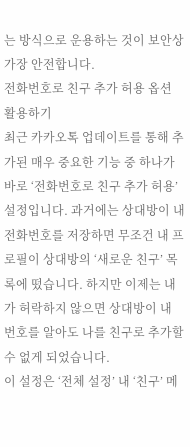는 방식으로 운용하는 것이 보안상 가장 안전합니다.
전화번호로 친구 추가 허용 옵션 활용하기
최근 카카오톡 업데이트를 통해 추가된 매우 중요한 기능 중 하나가 바로 ‘전화번호로 친구 추가 허용’ 설정입니다. 과거에는 상대방이 내 전화번호를 저장하면 무조건 내 프로필이 상대방의 ‘새로운 친구’ 목록에 떴습니다. 하지만 이제는 내가 허락하지 않으면 상대방이 내 번호를 알아도 나를 친구로 추가할 수 없게 되었습니다.
이 설정은 ‘전체 설정’ 내 ‘친구’ 메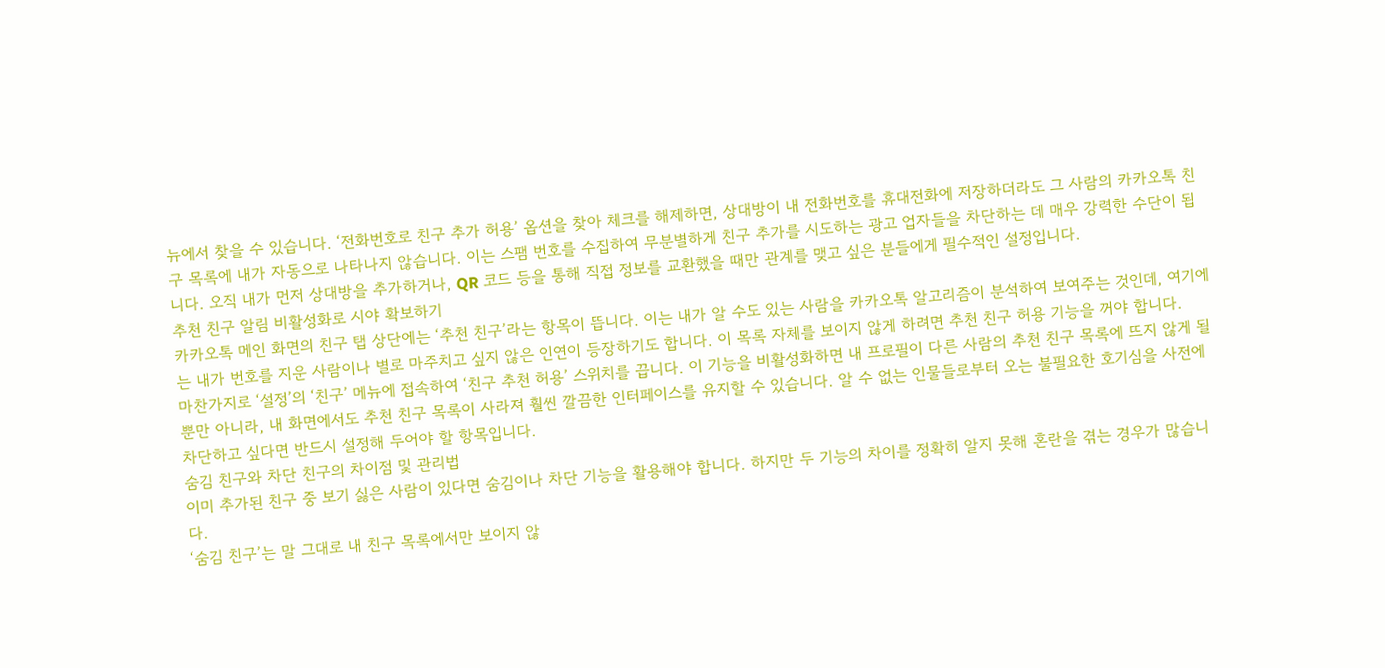뉴에서 찾을 수 있습니다. ‘전화번호로 친구 추가 허용’ 옵션을 찾아 체크를 해제하면, 상대방이 내 전화번호를 휴대전화에 저장하더라도 그 사람의 카카오톡 친구 목록에 내가 자동으로 나타나지 않습니다. 이는 스팸 번호를 수집하여 무분별하게 친구 추가를 시도하는 광고 업자들을 차단하는 데 매우 강력한 수단이 됩니다. 오직 내가 먼저 상대방을 추가하거나, QR 코드 등을 통해 직접 정보를 교환했을 때만 관계를 맺고 싶은 분들에게 필수적인 설정입니다.
추천 친구 알림 비활성화로 시야 확보하기
카카오톡 메인 화면의 친구 탭 상단에는 ‘추천 친구’라는 항목이 뜹니다. 이는 내가 알 수도 있는 사람을 카카오톡 알고리즘이 분석하여 보여주는 것인데, 여기에는 내가 번호를 지운 사람이나 별로 마주치고 싶지 않은 인연이 등장하기도 합니다. 이 목록 자체를 보이지 않게 하려면 추천 친구 허용 기능을 꺼야 합니다.
마찬가지로 ‘설정’의 ‘친구’ 메뉴에 접속하여 ‘친구 추천 허용’ 스위치를 끕니다. 이 기능을 비활성화하면 내 프로필이 다른 사람의 추천 친구 목록에 뜨지 않게 될 뿐만 아니라, 내 화면에서도 추천 친구 목록이 사라져 훨씬 깔끔한 인터페이스를 유지할 수 있습니다. 알 수 없는 인물들로부터 오는 불필요한 호기심을 사전에 차단하고 싶다면 반드시 설정해 두어야 할 항목입니다.
숨김 친구와 차단 친구의 차이점 및 관리법
이미 추가된 친구 중 보기 싫은 사람이 있다면 숨김이나 차단 기능을 활용해야 합니다. 하지만 두 기능의 차이를 정확히 알지 못해 혼란을 겪는 경우가 많습니다.
‘숨김 친구’는 말 그대로 내 친구 목록에서만 보이지 않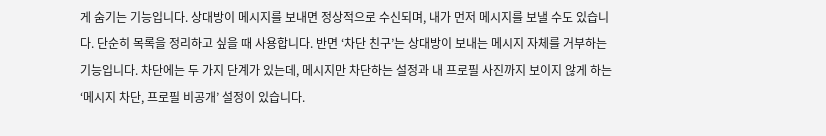게 숨기는 기능입니다. 상대방이 메시지를 보내면 정상적으로 수신되며, 내가 먼저 메시지를 보낼 수도 있습니다. 단순히 목록을 정리하고 싶을 때 사용합니다. 반면 ‘차단 친구’는 상대방이 보내는 메시지 자체를 거부하는 기능입니다. 차단에는 두 가지 단계가 있는데, 메시지만 차단하는 설정과 내 프로필 사진까지 보이지 않게 하는 ‘메시지 차단, 프로필 비공개’ 설정이 있습니다.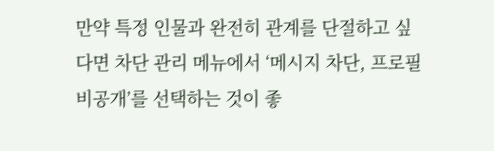만약 특정 인물과 완전히 관계를 단절하고 싶다면 차단 관리 메뉴에서 ‘메시지 차단, 프로필 비공개’를 선택하는 것이 좋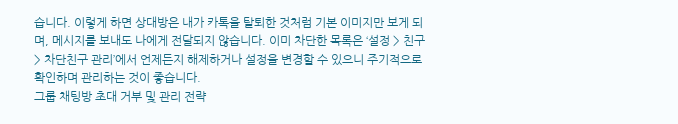습니다. 이렇게 하면 상대방은 내가 카톡을 탈퇴한 것처럼 기본 이미지만 보게 되며, 메시지를 보내도 나에게 전달되지 않습니다. 이미 차단한 목록은 ‘설정 > 친구 > 차단친구 관리’에서 언제든지 해제하거나 설정을 변경할 수 있으니 주기적으로 확인하며 관리하는 것이 좋습니다.
그룹 채팅방 초대 거부 및 관리 전략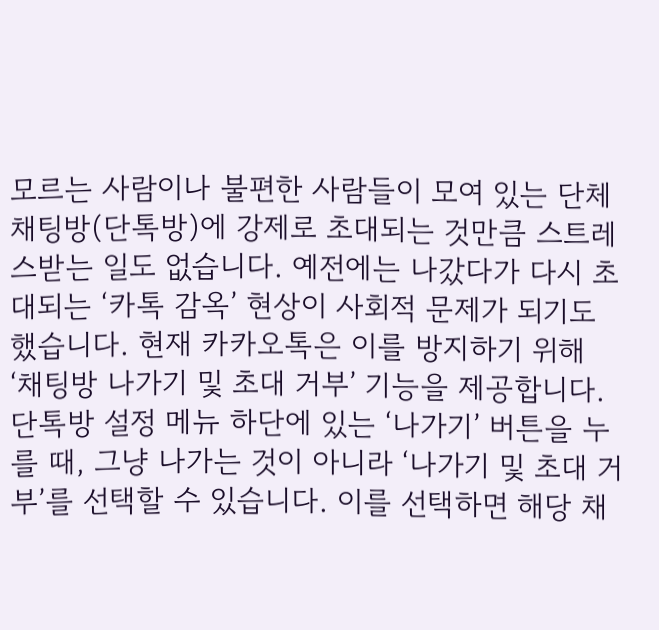모르는 사람이나 불편한 사람들이 모여 있는 단체 채팅방(단톡방)에 강제로 초대되는 것만큼 스트레스받는 일도 없습니다. 예전에는 나갔다가 다시 초대되는 ‘카톡 감옥’ 현상이 사회적 문제가 되기도 했습니다. 현재 카카오톡은 이를 방지하기 위해 ‘채팅방 나가기 및 초대 거부’ 기능을 제공합니다.
단톡방 설정 메뉴 하단에 있는 ‘나가기’ 버튼을 누를 때, 그냥 나가는 것이 아니라 ‘나가기 및 초대 거부’를 선택할 수 있습니다. 이를 선택하면 해당 채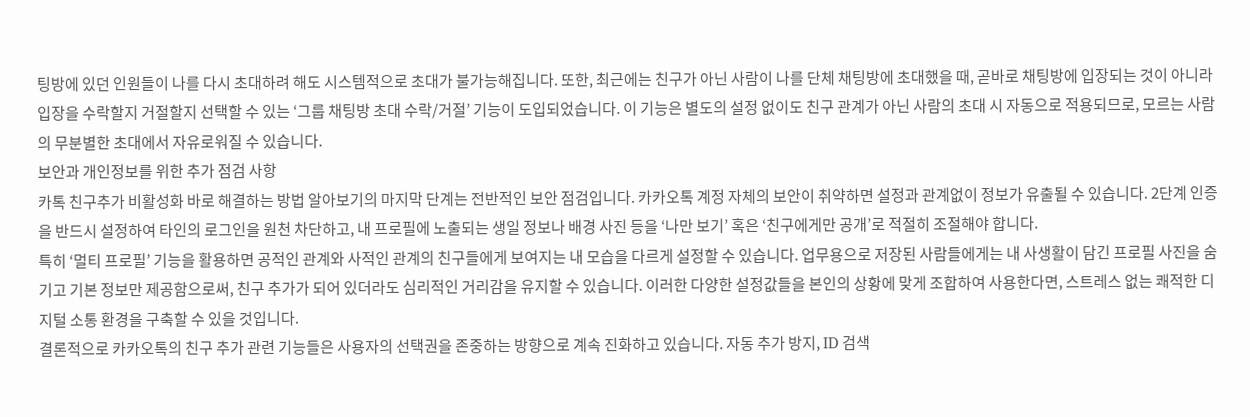팅방에 있던 인원들이 나를 다시 초대하려 해도 시스템적으로 초대가 불가능해집니다. 또한, 최근에는 친구가 아닌 사람이 나를 단체 채팅방에 초대했을 때, 곧바로 채팅방에 입장되는 것이 아니라 입장을 수락할지 거절할지 선택할 수 있는 ‘그룹 채팅방 초대 수락/거절’ 기능이 도입되었습니다. 이 기능은 별도의 설정 없이도 친구 관계가 아닌 사람의 초대 시 자동으로 적용되므로, 모르는 사람의 무분별한 초대에서 자유로워질 수 있습니다.
보안과 개인정보를 위한 추가 점검 사항
카톡 친구추가 비활성화 바로 해결하는 방법 알아보기의 마지막 단계는 전반적인 보안 점검입니다. 카카오톡 계정 자체의 보안이 취약하면 설정과 관계없이 정보가 유출될 수 있습니다. 2단계 인증을 반드시 설정하여 타인의 로그인을 원천 차단하고, 내 프로필에 노출되는 생일 정보나 배경 사진 등을 ‘나만 보기’ 혹은 ‘친구에게만 공개’로 적절히 조절해야 합니다.
특히 ‘멀티 프로필’ 기능을 활용하면 공적인 관계와 사적인 관계의 친구들에게 보여지는 내 모습을 다르게 설정할 수 있습니다. 업무용으로 저장된 사람들에게는 내 사생활이 담긴 프로필 사진을 숨기고 기본 정보만 제공함으로써, 친구 추가가 되어 있더라도 심리적인 거리감을 유지할 수 있습니다. 이러한 다양한 설정값들을 본인의 상황에 맞게 조합하여 사용한다면, 스트레스 없는 쾌적한 디지털 소통 환경을 구축할 수 있을 것입니다.
결론적으로 카카오톡의 친구 추가 관련 기능들은 사용자의 선택권을 존중하는 방향으로 계속 진화하고 있습니다. 자동 추가 방지, ID 검색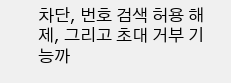차단, 번호 검색 허용 해제, 그리고 초대 거부 기능까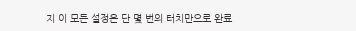지 이 모든 설정은 단 몇 번의 터치만으로 완료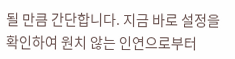될 만큼 간단합니다. 지금 바로 설정을 확인하여 원치 않는 인연으로부터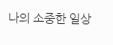나의 소중한 일상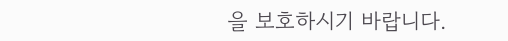을 보호하시기 바랍니다.